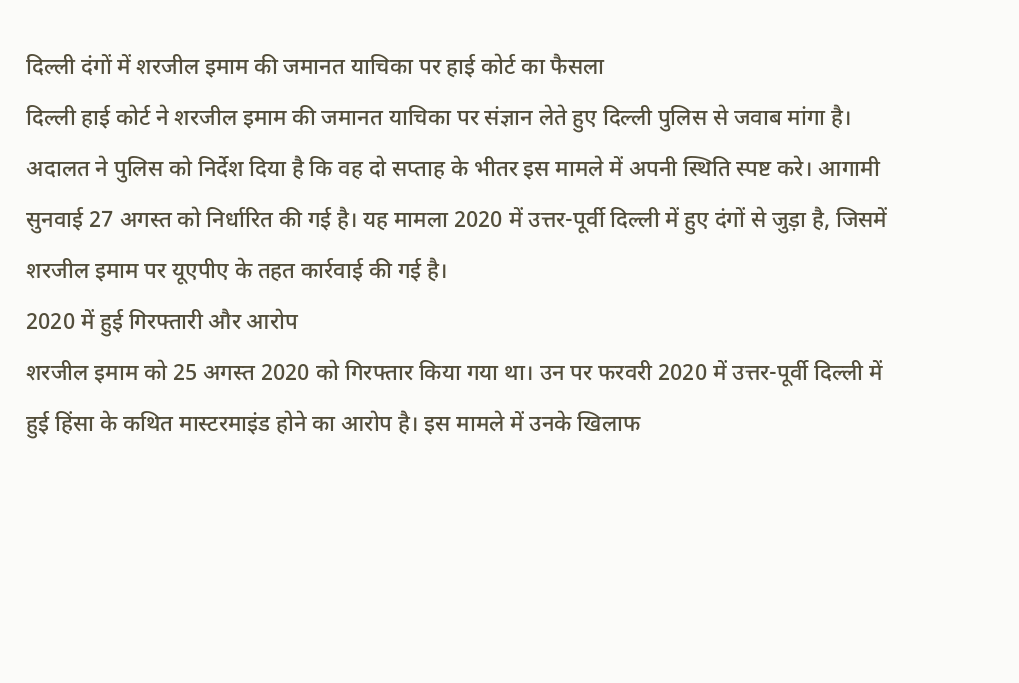दिल्ली दंगों में शरजील इमाम की जमानत याचिका पर हाई कोर्ट का फैसला
दिल्ली हाई कोर्ट ने शरजील इमाम की जमानत याचिका पर संज्ञान लेते हुए दिल्ली पुलिस से जवाब मांगा है। अदालत ने पुलिस को निर्देश दिया है कि वह दो सप्ताह के भीतर इस मामले में अपनी स्थिति स्पष्ट करे। आगामी सुनवाई 27 अगस्त को निर्धारित की गई है। यह मामला 2020 में उत्तर-पूर्वी दिल्ली में हुए दंगों से जुड़ा है, जिसमें शरजील इमाम पर यूएपीए के तहत कार्रवाई की गई है।
2020 में हुई गिरफ्तारी और आरोप
शरजील इमाम को 25 अगस्त 2020 को गिरफ्तार किया गया था। उन पर फरवरी 2020 में उत्तर-पूर्वी दिल्ली में हुई हिंसा के कथित मास्टरमाइंड होने का आरोप है। इस मामले में उनके खिलाफ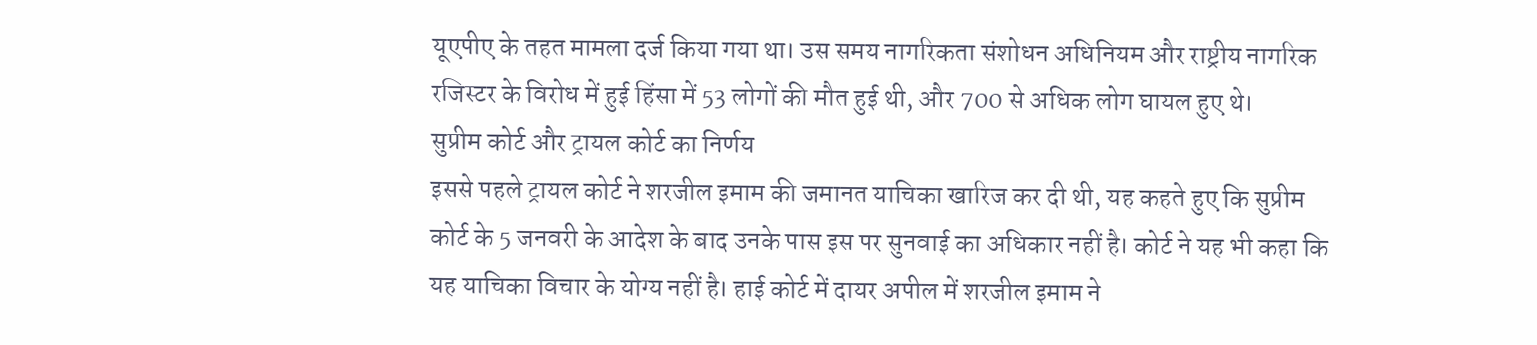यूएपीए के तहत मामला दर्ज किया गया था। उस समय नागरिकता संशोधन अधिनियम और राष्ट्रीय नागरिक रजिस्टर के विरोध में हुई हिंसा में 53 लोगों की मौत हुई थी, और 700 से अधिक लोग घायल हुए थे।
सुप्रीम कोर्ट और ट्रायल कोर्ट का निर्णय
इससे पहले ट्रायल कोर्ट ने शरजील इमाम की जमानत याचिका खारिज कर दी थी, यह कहते हुए कि सुप्रीम कोर्ट के 5 जनवरी के आदेश के बाद उनके पास इस पर सुनवाई का अधिकार नहीं है। कोर्ट ने यह भी कहा कि यह याचिका विचार के योग्य नहीं है। हाई कोर्ट में दायर अपील में शरजील इमाम ने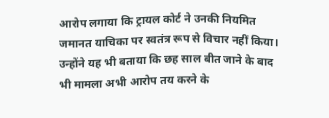आरोप लगाया कि ट्रायल कोर्ट ने उनकी नियमित जमानत याचिका पर स्वतंत्र रूप से विचार नहीं किया। उन्होंने यह भी बताया कि छह साल बीत जाने के बाद भी मामला अभी आरोप तय करने के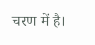चरण में है।